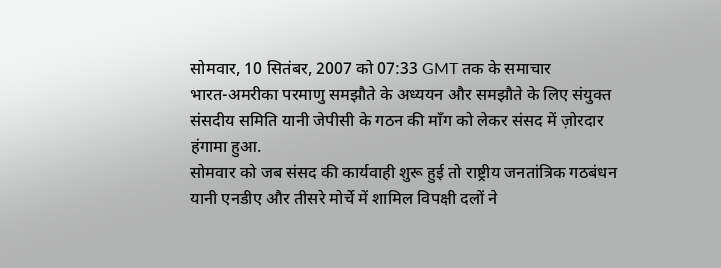सोमवार, 10 सितंबर, 2007 को 07:33 GMT तक के समाचार
भारत-अमरीका परमाणु समझौते के अध्ययन और समझौते के लिए संयुक्त संसदीय समिति यानी जेपीसी के गठन की माँग को लेकर संसद में ज़ोरदार हंगामा हुआ.
सोमवार को जब संसद की कार्यवाही शुरू हुई तो राष्ट्रीय जनतांत्रिक गठबंधन यानी एनडीए और तीसरे मोर्चे में शामिल विपक्षी दलों ने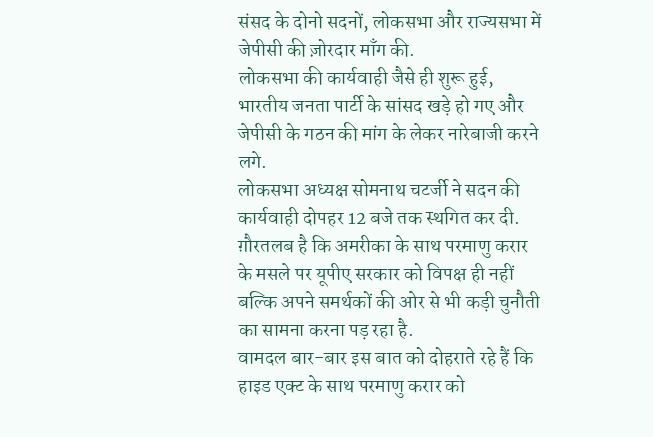संसद के दोनो सदनों, लोकसभा और राज्यसभा में जेपीसी की ज़ोरदार माँग की.
लोकसभा की कार्यवाही जैसे ही शुरू हुई, भारतीय जनता पार्टी के सांसद खड़े हो गए और जेपीसी के गठन की मांग के लेकर नारेबाजी करने लगे.
लोकसभा अध्यक्ष सोमनाथ चटर्जी ने सदन की कार्यवाही दोपहर 12 बजे तक स्थगित कर दी.
ग़ौरतलब है कि अमरीका के साथ परमाणु करार के मसले पर यूपीए सरकार को विपक्ष ही नहीं बल्कि अपने समर्थकों की ओर से भी कड़ी चुनौती का सामना करना पड़ रहा है.
वामदल बार-बार इस बात को दोहराते रहे हैं कि हाइड एक्ट के साथ परमाणु करार को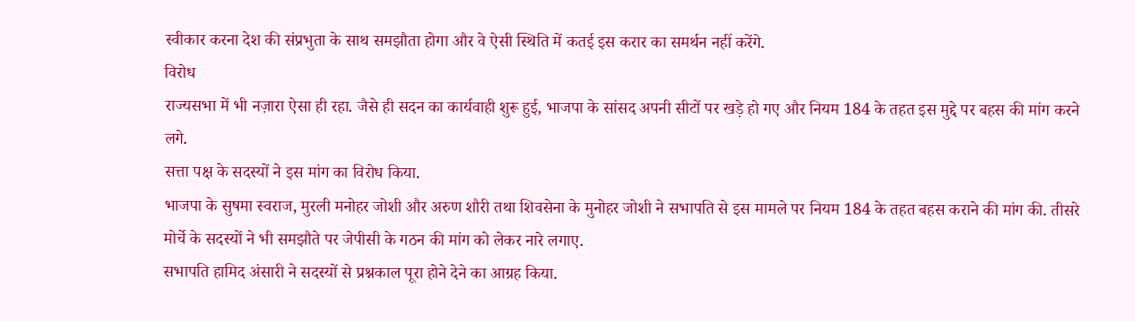स्वीकार करना देश की संप्रभुता के साथ समझौता होगा और वे ऐसी स्थिति में कतई इस करार का समर्थन नहीं करेंगे.
विरोध
राज्यसभा में भी नज़ारा ऐसा ही रहा. जैसे ही सदन का कार्यवाही शुरू हुई, भाजपा के सांसद अपनी सीटों पर खड़े हो गए और नियम 184 के तहत इस मुद्दे पर बहस की मांग करने लगे.
सत्ता पक्ष के सदस्यों ने इस मांग का विरोध किया.
भाजपा के सुषमा स्वराज, मुरली मनोहर जोशी और अरुण शौरी तथा शिवसेना के मुनोहर जोशी ने सभापति से इस मामले पर नियम 184 के तहत बहस कराने की मांग की. तीसरे मोर्चे के सदस्यों ने भी समझौते पर जेपीसी के गठन की मांग को लेकर नारे लगाए.
सभापति हामिद अंसारी ने सदस्यों से प्रश्नकाल पूरा होने देने का आग्रह किया.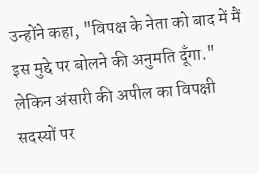उन्होंने कहा, "विपक्ष के नेता को बाद में मैं इस मुद्दे पर बोलने की अनुमति दूँगा."
लेकिन अंसारी की अपील का विपक्षी सदस्यों पर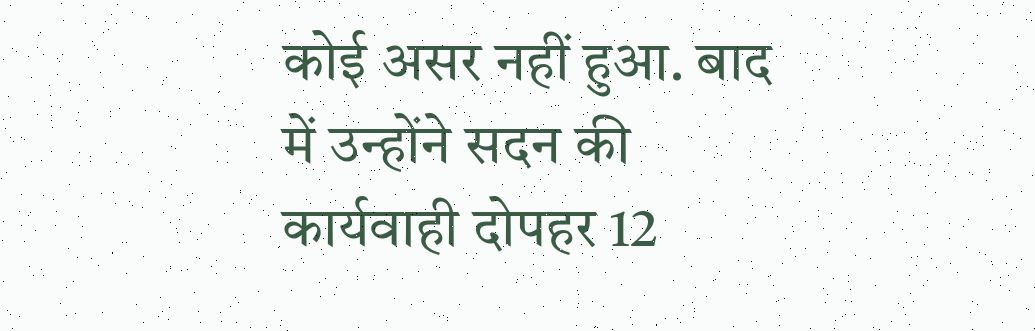कोई असर नहीं हुआ. बाद में उन्होंने सदन की कार्यवाही दोपहर 12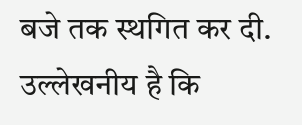बजे तक स्थगित कर दी.
उल्लेखनीय है कि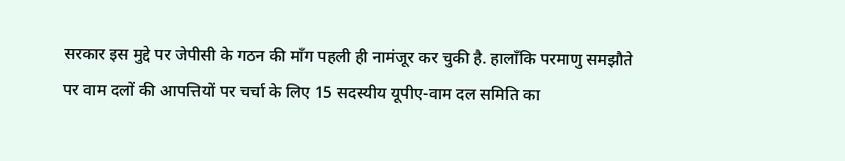सरकार इस मुद्दे पर जेपीसी के गठन की माँग पहली ही नामंजूर कर चुकी है. हालाँकि परमाणु समझौते पर वाम दलों की आपत्तियों पर चर्चा के लिए 15 सदस्यीय यूपीए-वाम दल समिति का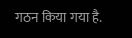गठन किया गया है.